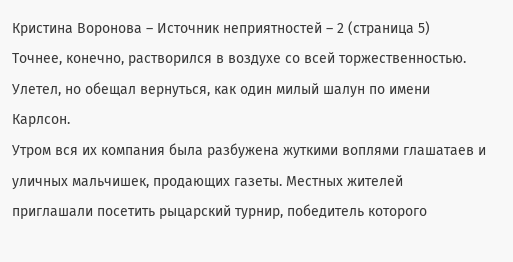Кристина Воронова – Источник неприятностей – 2 (страница 5)
Точнее, конечно, растворился в воздухе со всей торжественностью. Улетел, но обещал вернуться, как один милый шалун по имени Карлсон.
Утром вся их компания была разбужена жуткими воплями глашатаев и уличных мальчишек, продающих газеты. Местных жителей приглашали посетить рыцарский турнир, победитель которого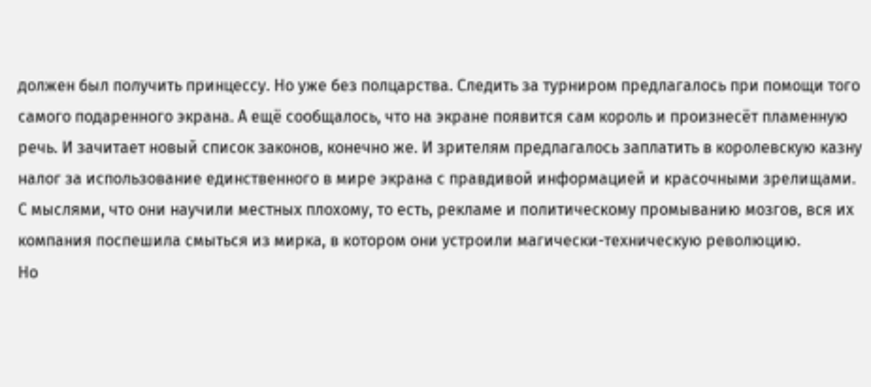должен был получить принцессу. Но уже без полцарства. Следить за турниром предлагалось при помощи того самого подаренного экрана. А ещё сообщалось, что на экране появится сам король и произнесёт пламенную речь. И зачитает новый список законов, конечно же. И зрителям предлагалось заплатить в королевскую казну налог за использование единственного в мире экрана с правдивой информацией и красочными зрелищами.
С мыслями, что они научили местных плохому, то есть, рекламе и политическому промыванию мозгов, вся их компания поспешила смыться из мирка, в котором они устроили магически-техническую революцию.
Но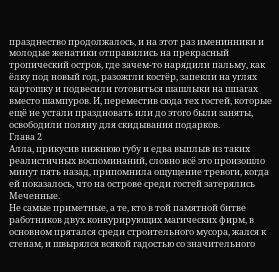празднество продолжалось, и на этот раз именинники и молодые женатики отправились на прекрасный тропический остров, где зачем-то нарядили пальму, как ёлку под новый год, разожгли костёр, запекли на углях картошку и подвесили готовиться шашлыки на шпагах вместо шампуров. И, переместив сюда тех гостей, которые ещё не устали праздновать или до этого были заняты, освободили поляну для скидывания подарков.
Глава 2
Алла, прикусив нижнюю губу и едва выплыв из таких реалистичных воспоминаний, словно всё это произошло минут пять назад, припомнила ощущение тревоги, когда ей показалось, что на острове среди гостей затерялись Меченные.
Не самые приметные, а те, кто в той памятной битве работников двух конкурирующих магических фирм, в основном прятался среди строительного мусора, жался к стенам, и швырялся всякой гадостью со значительного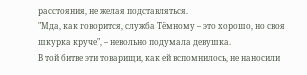расстояния, не желая подставляться.
"Мда, как говорится, служба Тёмному – это хорошо, но своя шкурка круче", – невольно подумала девушка.
В той битве эти товарищи, как ей вспомнилось, не наносили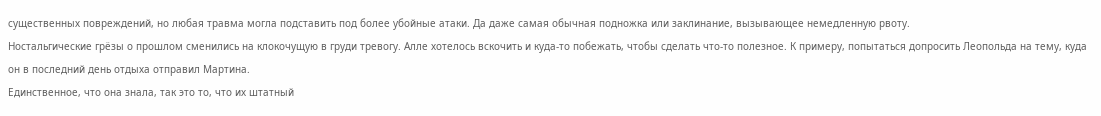существенных повреждений, но любая травма могла подставить под более убойные атаки. Да даже самая обычная подножка или заклинание, вызывающее немедленную рвоту.
Ностальгические грёзы о прошлом сменились на клокочущую в груди тревогу. Алле хотелось вскочить и куда-то побежать, чтобы сделать что-то полезное. К примеру, попытаться допросить Леопольда на тему, куда он в последний день отдыха отправил Мартина.
Единственное, что она знала, так это то, что их штатный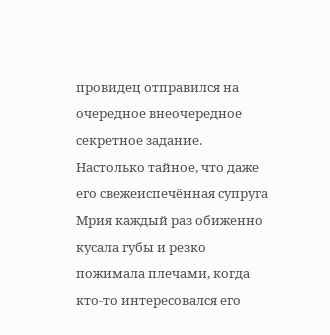провидец отправился на очередное внеочередное секретное задание. Настолько тайное, что даже его свежеиспечённая супруга Мрия каждый раз обиженно кусала губы и резко пожимала плечами, когда кто-то интересовался его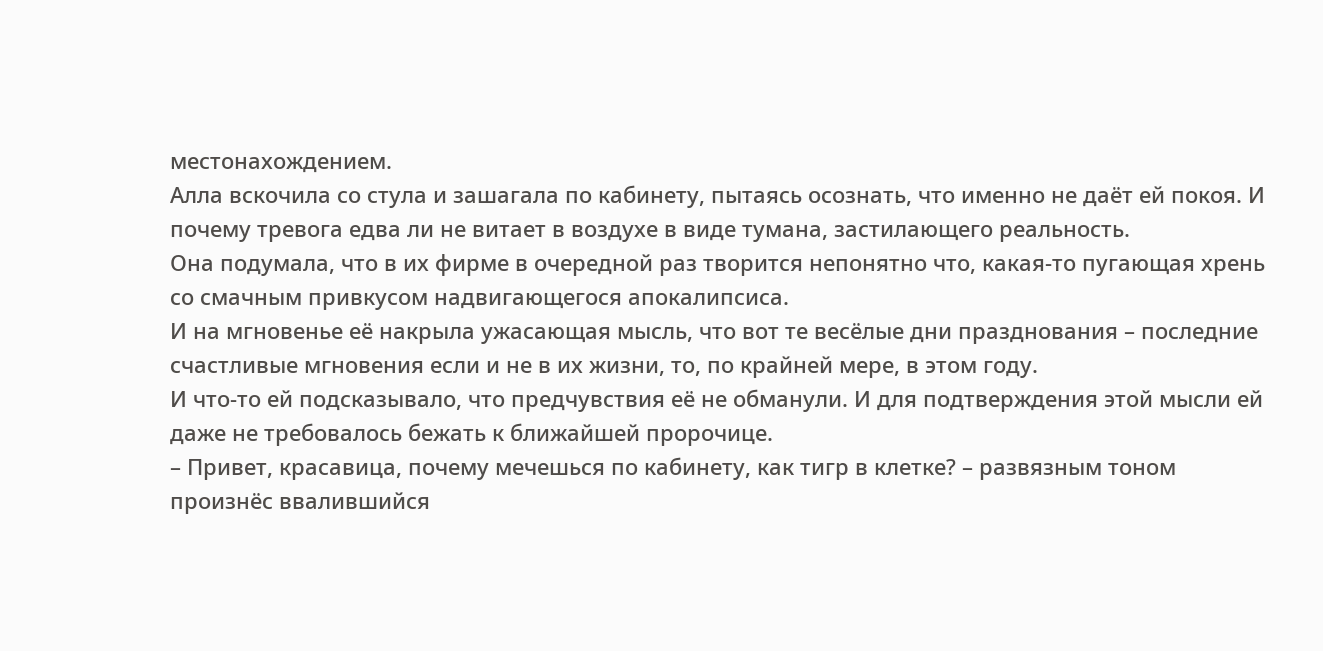местонахождением.
Алла вскочила со стула и зашагала по кабинету, пытаясь осознать, что именно не даёт ей покоя. И почему тревога едва ли не витает в воздухе в виде тумана, застилающего реальность.
Она подумала, что в их фирме в очередной раз творится непонятно что, какая-то пугающая хрень со смачным привкусом надвигающегося апокалипсиса.
И на мгновенье её накрыла ужасающая мысль, что вот те весёлые дни празднования – последние счастливые мгновения если и не в их жизни, то, по крайней мере, в этом году.
И что-то ей подсказывало, что предчувствия её не обманули. И для подтверждения этой мысли ей даже не требовалось бежать к ближайшей пророчице.
– Привет, красавица, почему мечешься по кабинету, как тигр в клетке? – развязным тоном произнёс ввалившийся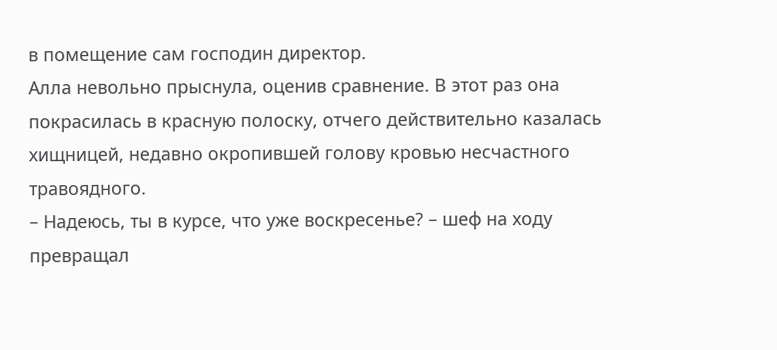в помещение сам господин директор.
Алла невольно прыснула, оценив сравнение. В этот раз она покрасилась в красную полоску, отчего действительно казалась хищницей, недавно окропившей голову кровью несчастного травоядного.
– Надеюсь, ты в курсе, что уже воскресенье? – шеф на ходу превращал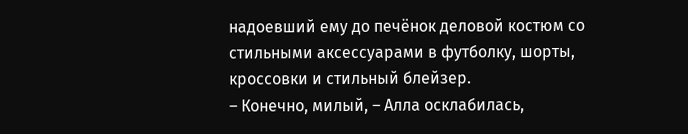надоевший ему до печёнок деловой костюм со стильными аксессуарами в футболку, шорты, кроссовки и стильный блейзер.
– Конечно, милый, – Алла осклабилась,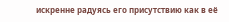искренне радуясь его присутствию как в её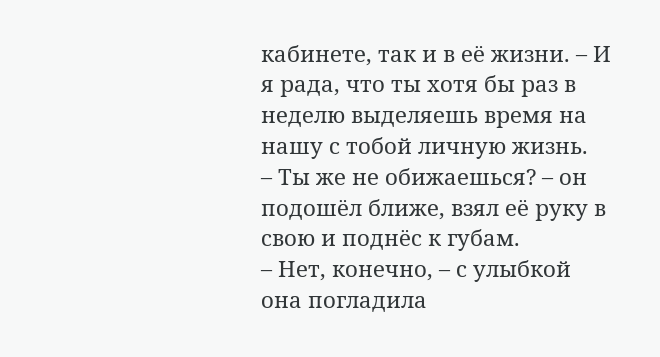кабинете, так и в её жизни. – И я рада, что ты хотя бы раз в неделю выделяешь время на нашу с тобой личную жизнь.
– Ты же не обижаешься? – он подошёл ближе, взял её руку в свою и поднёс к губам.
– Нет, конечно, – с улыбкой она погладила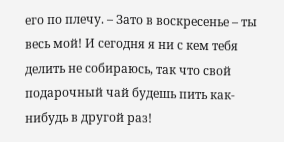его по плечу. – Зато в воскресенье – ты весь мой! И сегодня я ни с кем тебя делить не собираюсь, так что свой подарочный чай будешь пить как-нибудь в другой раз!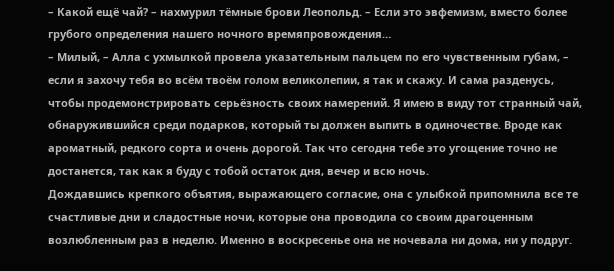– Какой ещё чай? – нахмурил тёмные брови Леопольд. – Если это эвфемизм, вместо более грубого определения нашего ночного времяпровождения…
– Милый, – Алла с ухмылкой провела указательным пальцем по его чувственным губам, – если я захочу тебя во всём твоём голом великолепии, я так и скажу. И сама разденусь, чтобы продемонстрировать серьёзность своих намерений. Я имею в виду тот странный чай, обнаружившийся среди подарков, который ты должен выпить в одиночестве. Вроде как ароматный, редкого сорта и очень дорогой. Так что сегодня тебе это угощение точно не достанется, так как я буду с тобой остаток дня, вечер и всю ночь.
Дождавшись крепкого объятия, выражающего согласие, она с улыбкой припомнила все те счастливые дни и сладостные ночи, которые она проводила со своим драгоценным возлюбленным раз в неделю. Именно в воскресенье она не ночевала ни дома, ни у подруг.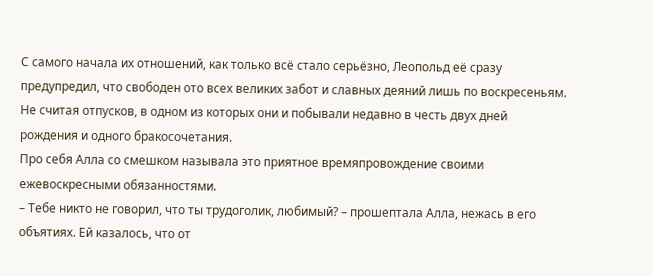С самого начала их отношений, как только всё стало серьёзно, Леопольд её сразу предупредил, что свободен ото всех великих забот и славных деяний лишь по воскресеньям. Не считая отпусков, в одном из которых они и побывали недавно в честь двух дней рождения и одного бракосочетания.
Про себя Алла со смешком называла это приятное времяпровождение своими ежевоскресными обязанностями.
– Тебе никто не говорил, что ты трудоголик, любимый? – прошептала Алла, нежась в его объятиях. Ей казалось, что от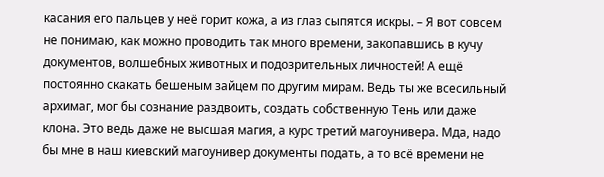касания его пальцев у неё горит кожа, а из глаз сыпятся искры. – Я вот совсем не понимаю, как можно проводить так много времени, закопавшись в кучу документов, волшебных животных и подозрительных личностей! А ещё постоянно скакать бешеным зайцем по другим мирам. Ведь ты же всесильный архимаг, мог бы сознание раздвоить, создать собственную Тень или даже клона. Это ведь даже не высшая магия, а курс третий магоунивера. Мда, надо бы мне в наш киевский магоунивер документы подать, а то всё времени не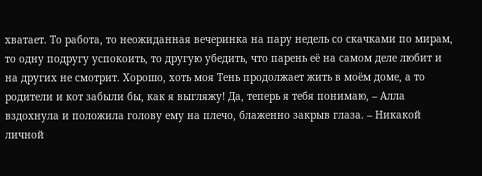хватает. То работа, то неожиданная вечеринка на пару недель со скачками по мирам, то одну подругу успокоить, то другую убедить, что парень её на самом деле любит и на других не смотрит. Хорошо, хоть моя Тень продолжает жить в моём доме, а то родители и кот забыли бы, как я выгляжу! Да, теперь я тебя понимаю, – Алла вздохнула и положила голову ему на плечо, блаженно закрыв глаза. – Никакой личной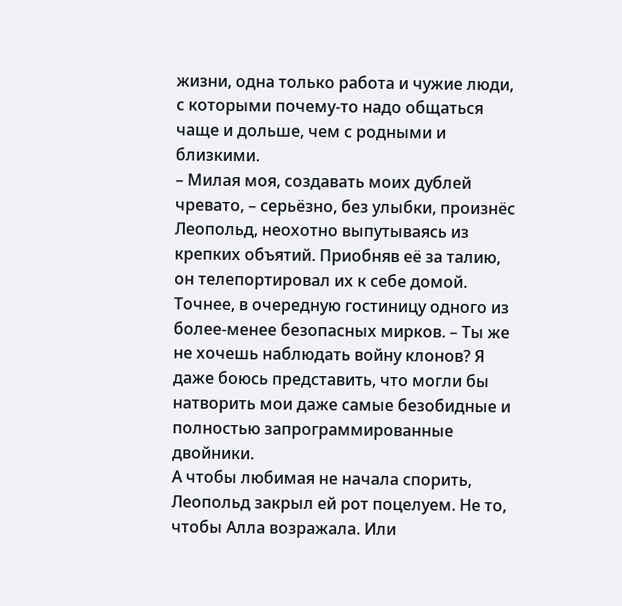жизни, одна только работа и чужие люди, с которыми почему-то надо общаться чаще и дольше, чем с родными и близкими.
– Милая моя, создавать моих дублей чревато, – серьёзно, без улыбки, произнёс Леопольд, неохотно выпутываясь из крепких объятий. Приобняв её за талию, он телепортировал их к себе домой. Точнее, в очередную гостиницу одного из более-менее безопасных мирков. – Ты же не хочешь наблюдать войну клонов? Я даже боюсь представить, что могли бы натворить мои даже самые безобидные и полностью запрограммированные двойники.
А чтобы любимая не начала спорить, Леопольд закрыл ей рот поцелуем. Не то, чтобы Алла возражала. Или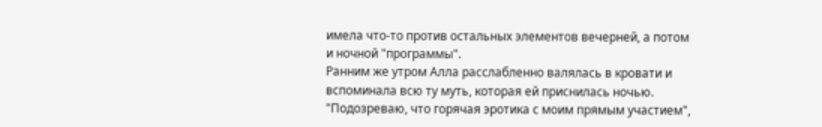имела что-то против остальных элементов вечерней, а потом и ночной "программы".
Ранним же утром Алла расслабленно валялась в кровати и вспоминала всю ту муть, которая ей приснилась ночью.
"Подозреваю, что горячая эротика с моим прямым участием",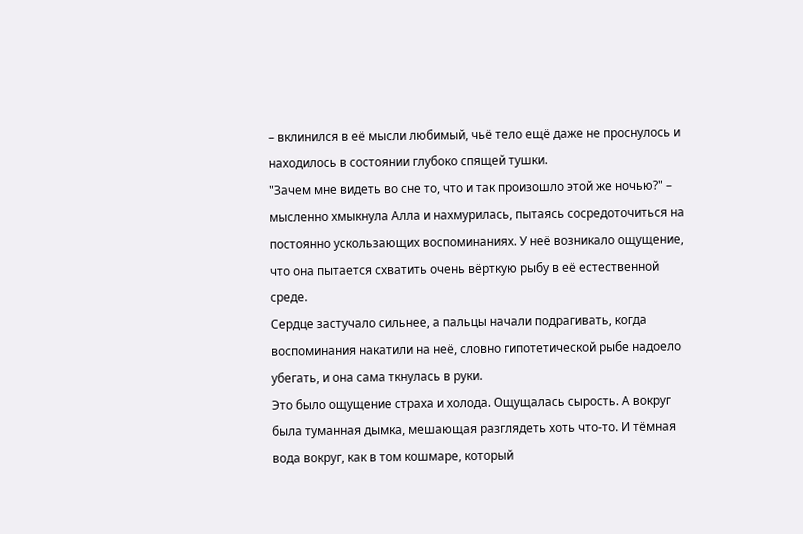– вклинился в её мысли любимый, чьё тело ещё даже не проснулось и находилось в состоянии глубоко спящей тушки.
"Зачем мне видеть во сне то, что и так произошло этой же ночью?" – мысленно хмыкнула Алла и нахмурилась, пытаясь сосредоточиться на постоянно ускользающих воспоминаниях. У неё возникало ощущение, что она пытается схватить очень вёрткую рыбу в её естественной среде.
Сердце застучало сильнее, а пальцы начали подрагивать, когда воспоминания накатили на неё, словно гипотетической рыбе надоело убегать, и она сама ткнулась в руки.
Это было ощущение страха и холода. Ощущалась сырость. А вокруг была туманная дымка, мешающая разглядеть хоть что-то. И тёмная вода вокруг, как в том кошмаре, который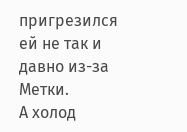пригрезился ей не так и давно из-за Метки.
А холод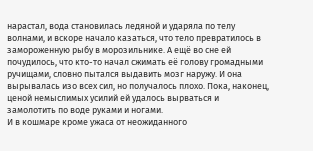нарастал, вода становилась ледяной и ударяла по телу волнами, и вскоре начало казаться, что тело превратилось в замороженную рыбу в морозильнике. А ещё во сне ей почудилось, что кто-то начал сжимать её голову громадными ручищами, словно пытался выдавить мозг наружу. И она вырывалась изо всех сил, но получалось плохо. Пока, наконец, ценой немыслимых усилий ей удалось вырваться и замолотить по воде руками и ногами.
И в кошмаре кроме ужаса от неожиданного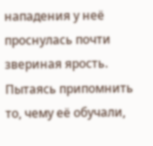нападения у неё проснулась почти звериная ярость. Пытаясь припомнить то, чему её обучали,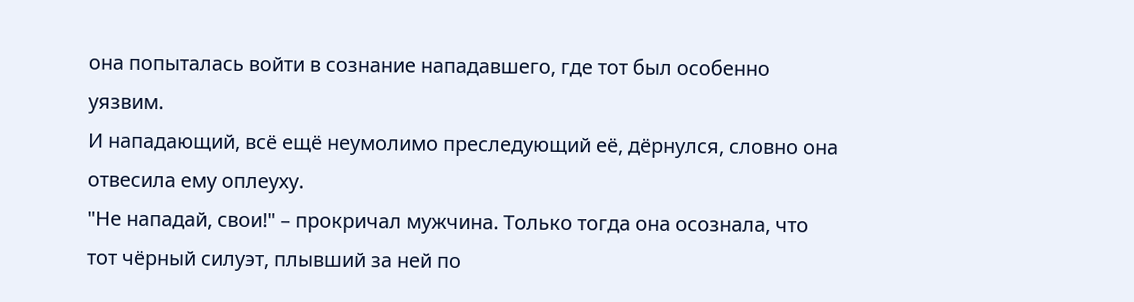она попыталась войти в сознание нападавшего, где тот был особенно уязвим.
И нападающий, всё ещё неумолимо преследующий её, дёрнулся, словно она отвесила ему оплеуху.
"Не нападай, свои!" – прокричал мужчина. Только тогда она осознала, что тот чёрный силуэт, плывший за ней по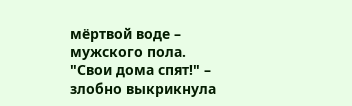мёртвой воде – мужского пола.
"Свои дома спят!" – злобно выкрикнула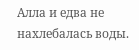Алла и едва не нахлебалась воды.